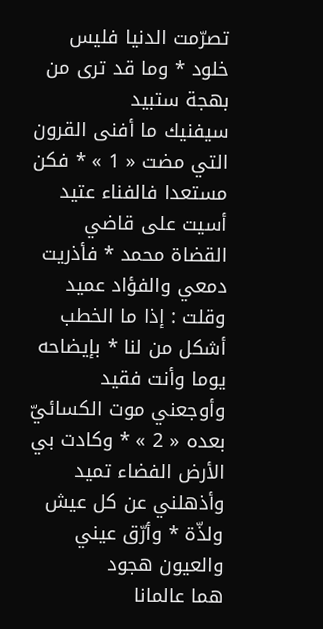تصرّمت الدنيا فليس خلود * وما قد ترى من بهجة ستبيد
سيفنيك ما أفنى القرون التي مضت « 1 » * فكن مستعدا فالفناء عتيد
أسيت على قاضي القضاة محمد * فأذريت دمعي والفؤاد عميد
وقلت : إذا ما الخطب أشكل من لنا * بإيضاحه يوما وأنت فقيد
وأوجعني موت الكسائيّ بعده « 2 » * وكادت بي الأرض الفضاء تميد
وأذهلني عن كل عيش ولذّة * وأرّق عيني والعيون هجود
هما عالمانا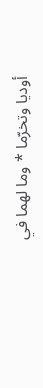أوديا وتخرّما * وما لهما في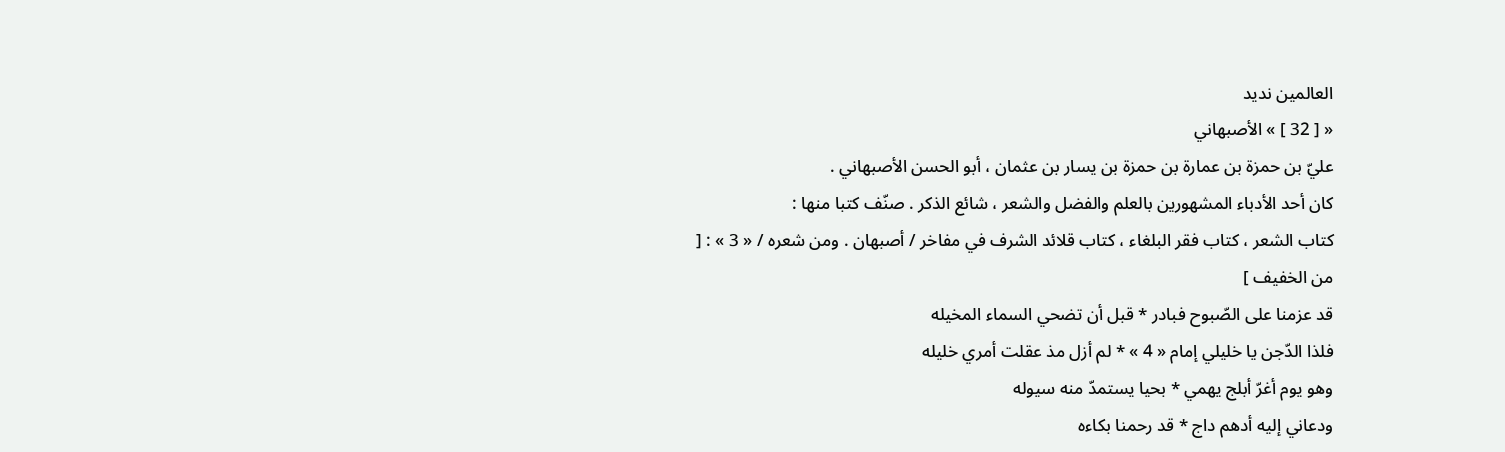العالمين نديد
« [ 32 ] » الأصبهاني
عليّ بن حمزة بن عمارة بن حمزة بن يسار بن عثمان ، أبو الحسن الأصبهاني .
كان أحد الأدباء المشهورين بالعلم والفضل والشعر ، شائع الذكر . صنّف كتبا منها :
كتاب الشعر ، كتاب فقر البلغاء ، كتاب قلائد الشرف في مفاخر / أصبهان . ومن شعره / « 3 » : [ من الخفيف ]
قد عزمنا على الصّبوح فبادر * قبل أن تضحي السماء المخيله
فلذا الدّجن يا خليلي إمام « 4 » * لم أزل مذ عقلت أمري خليله
وهو يوم أغرّ أبلج يهمي * بحيا يستمدّ منه سيوله
ودعاني إليه أدهم داج * قد رحمنا بكاءه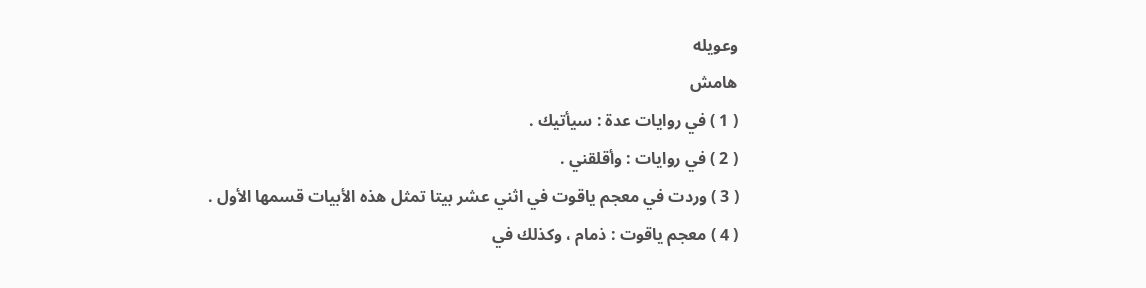وعويله
هامش
( 1 ) في روايات عدة : سيأتيك .
( 2 ) في روايات : وأقلقني .
( 3 ) وردت في معجم ياقوت في اثني عشر بيتا تمثل هذه الأبيات قسمها الأول .
( 4 ) معجم ياقوت : ذمام ، وكذلك في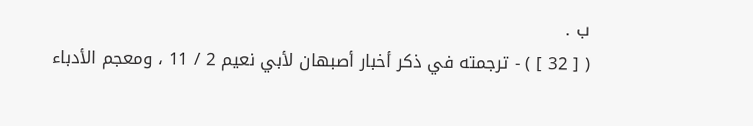ب .
( [ 32 ] ) - ترجمته في ذكر أخبار أصبهان لأبي نعيم 2 / 11 ، ومعجم الأدباء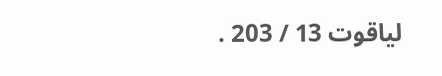لياقوت 13 / 203 .